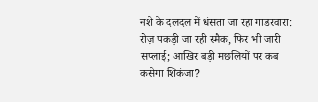नशे के दलदल में धंसता जा रहा गाडरवारा: रोज़ पकड़ी जा रही स्मैक, फिर भी जारी सप्लाई; आखिर बड़ी मछलियों पर कब कसेगा शिकंजा?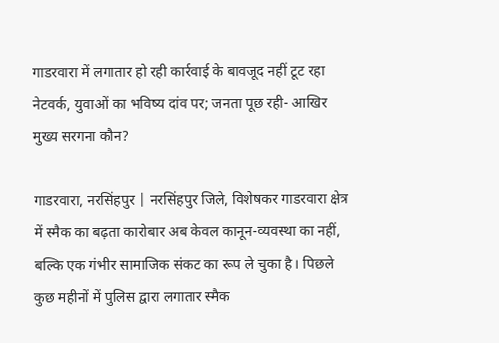गाडरवारा में लगातार हो रही कार्रवाई के बावजूद नहीं टूट रहा नेटवर्क, युवाओं का भविष्य दांव पर; जनता पूछ रही- आखिर मुख्य सरगना कौन?

गाडरवारा, नरसिंहपुर | नरसिंहपुर जिले, विशेषकर गाडरवारा क्षेत्र में स्मैक का बढ़ता कारोबार अब केवल कानून-व्यवस्था का नहीं, बल्कि एक गंभीर सामाजिक संकट का रूप ले चुका है। पिछले कुछ महीनों में पुलिस द्वारा लगातार स्मैक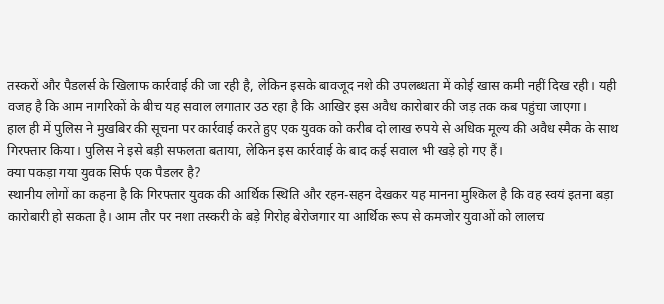तस्करों और पैडलर्स के खिलाफ कार्रवाई की जा रही है, लेकिन इसके बावजूद नशे की उपलब्धता में कोई खास कमी नहीं दिख रही। यही वजह है कि आम नागरिकों के बीच यह सवाल लगातार उठ रहा है कि आखिर इस अवैध कारोबार की जड़ तक कब पहुंचा जाएगा।
हाल ही में पुलिस ने मुखबिर की सूचना पर कार्रवाई करते हुए एक युवक को करीब दो लाख रुपये से अधिक मूल्य की अवैध स्मैक के साथ गिरफ्तार किया। पुलिस ने इसे बड़ी सफलता बताया, लेकिन इस कार्रवाई के बाद कई सवाल भी खड़े हो गए हैं।
क्या पकड़ा गया युवक सिर्फ एक पैडलर है?
स्थानीय लोगों का कहना है कि गिरफ्तार युवक की आर्थिक स्थिति और रहन-सहन देखकर यह मानना मुश्किल है कि वह स्वयं इतना बड़ा कारोबारी हो सकता है। आम तौर पर नशा तस्करी के बड़े गिरोह बेरोजगार या आर्थिक रूप से कमजोर युवाओं को लालच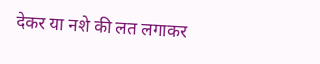देकर या नशे की लत लगाकर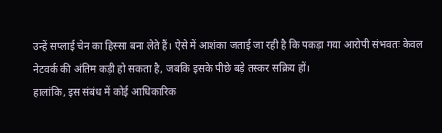उन्हें सप्लाई चेन का हिस्सा बना लेते हैं। ऐसे में आशंका जताई जा रही है कि पकड़ा गया आरोपी संभवतः केवल नेटवर्क की अंतिम कड़ी हो सकता है, जबकि इसके पीछे बड़े तस्कर सक्रिय हों।
हालांकि, इस संबंध में कोई आधिकारिक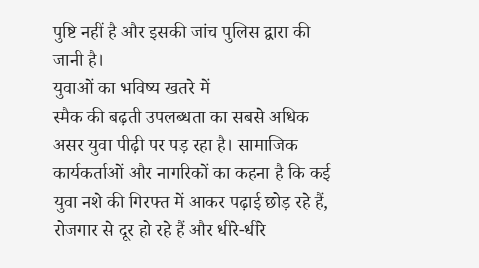पुष्टि नहीं है और इसकी जांच पुलिस द्वारा की जानी है।
युवाओं का भविष्य खतरे में
स्मैक की बढ़ती उपलब्धता का सबसे अधिक असर युवा पीढ़ी पर पड़ रहा है। सामाजिक कार्यकर्ताओं और नागरिकों का कहना है कि कई युवा नशे की गिरफ्त में आकर पढ़ाई छोड़ रहे हैं, रोजगार से दूर हो रहे हैं और धीरे-धीरे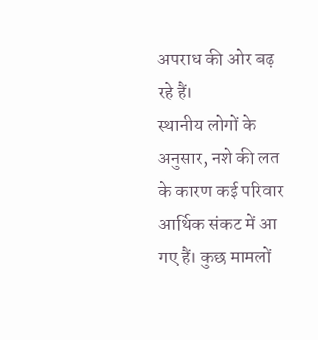अपराध की ओर बढ़ रहे हैं।
स्थानीय लोगों के अनुसार, नशे की लत के कारण कई परिवार आर्थिक संकट में आ गए हैं। कुछ मामलों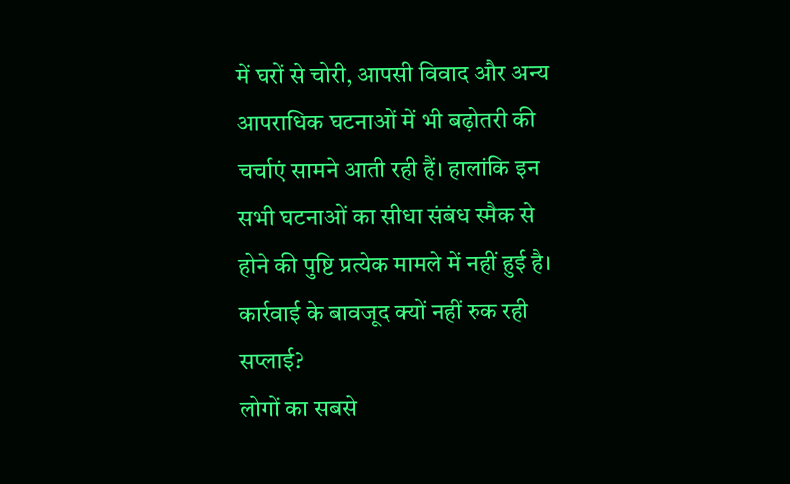में घरों से चोरी, आपसी विवाद और अन्य आपराधिक घटनाओं में भी बढ़ोतरी की चर्चाएं सामने आती रही हैं। हालांकि इन सभी घटनाओं का सीधा संबंध स्मैक से होने की पुष्टि प्रत्येक मामले में नहीं हुई है।
कार्रवाई के बावजूद क्यों नहीं रुक रही सप्लाई?
लोगों का सबसे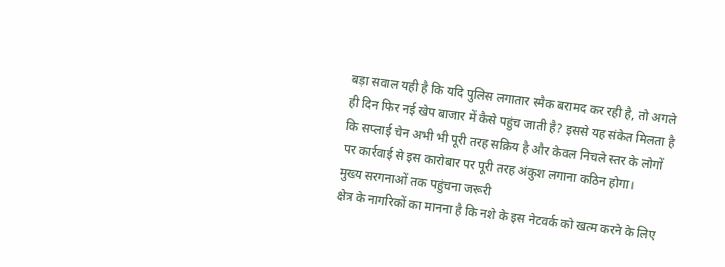बड़ा सवाल यही है कि यदि पुलिस लगातार स्मैक बरामद कर रही है, तो अगले ही दिन फिर नई खेप बाजार में कैसे पहुंच जाती है? इससे यह संकेत मिलता है कि सप्लाई चेन अभी भी पूरी तरह सक्रिय है और केवल निचले स्तर के लोगों पर कार्रवाई से इस कारोबार पर पूरी तरह अंकुश लगाना कठिन होगा।
मुख्य सरगनाओं तक पहुंचना जरूरी
क्षेत्र के नागरिकों का मानना है कि नशे के इस नेटवर्क को खत्म करने के लिए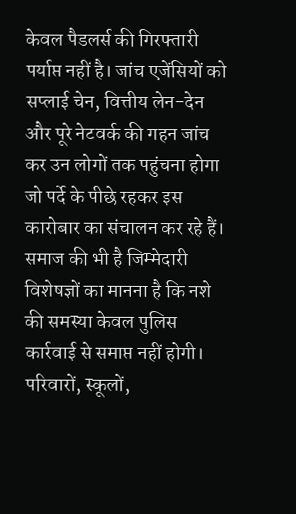केवल पैडलर्स की गिरफ्तारी पर्याप्त नहीं है। जांच एजेंसियों को सप्लाई चेन, वित्तीय लेन-देन और पूरे नेटवर्क की गहन जांच कर उन लोगों तक पहुंचना होगा जो पर्दे के पीछे रहकर इस कारोबार का संचालन कर रहे हैं।
समाज की भी है जिम्मेदारी
विशेषज्ञों का मानना है कि नशे की समस्या केवल पुलिस कार्रवाई से समाप्त नहीं होगी। परिवारों, स्कूलों,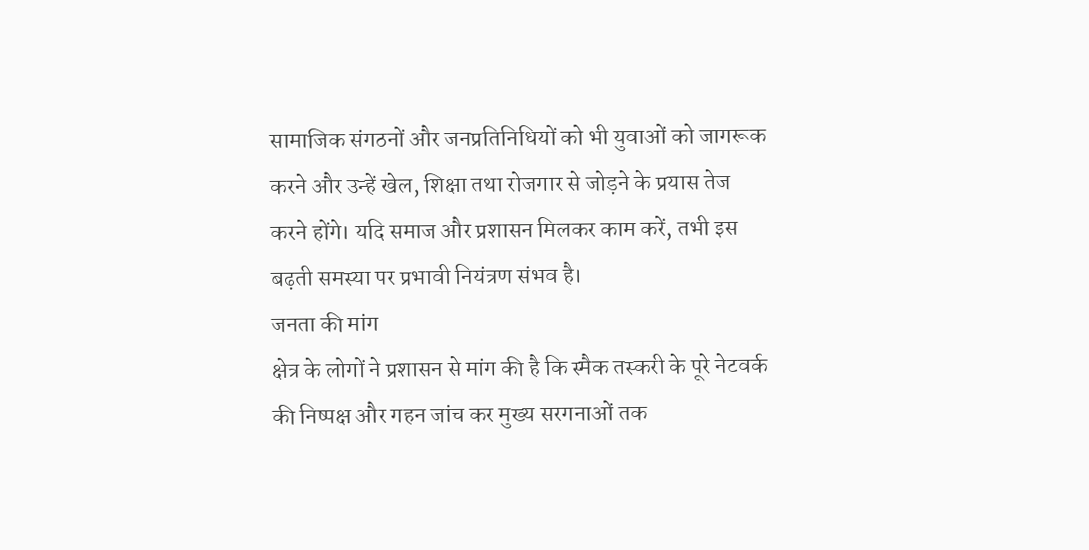सामाजिक संगठनों और जनप्रतिनिधियों को भी युवाओं को जागरूक करने और उन्हें खेल, शिक्षा तथा रोजगार से जोड़ने के प्रयास तेज करने होंगे। यदि समाज और प्रशासन मिलकर काम करें, तभी इस बढ़ती समस्या पर प्रभावी नियंत्रण संभव है।
जनता की मांग
क्षेत्र के लोगों ने प्रशासन से मांग की है कि स्मैक तस्करी के पूरे नेटवर्क की निष्पक्ष और गहन जांच कर मुख्य सरगनाओं तक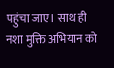पहुंचा जाए। साथ ही नशा मुक्ति अभियान को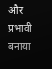और प्रभावी बनाया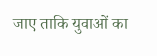जाए ताकि युवाओं का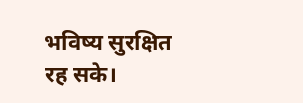भविष्य सुरक्षित रह सके।